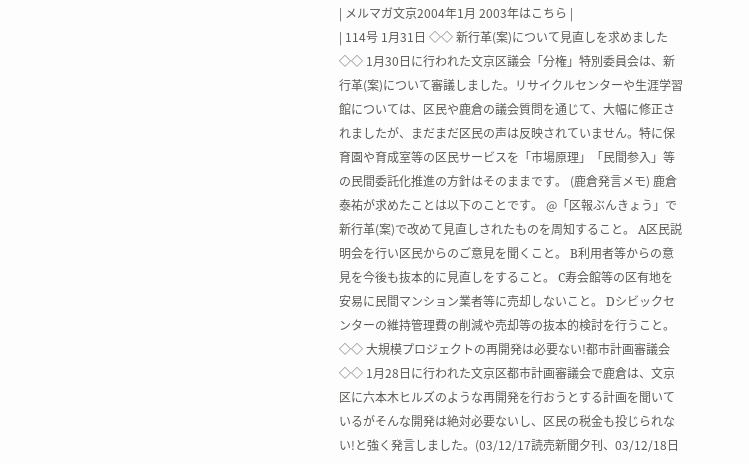| メルマガ文京2004年1月 2003年はこちら |
| 114号 1月31日 ◇◇ 新行革(案)について見直しを求めました ◇◇ 1月30日に行われた文京区議会「分権」特別委員会は、新行革(案)について審議しました。リサイクルセンターや生涯学習館については、区民や鹿倉の議会質問を通じて、大幅に修正されましたが、まだまだ区民の声は反映されていません。特に保育園や育成室等の区民サービスを「市場原理」「民間参入」等の民間委託化推進の方針はそのままです。 (鹿倉発言メモ) 鹿倉泰祐が求めたことは以下のことです。 @「区報ぶんきょう」で新行革(案)で改めて見直しされたものを周知すること。 A区民説明会を行い区民からのご意見を聞くこと。 B利用者等からの意見を今後も抜本的に見直しをすること。 C寿会館等の区有地を安易に民間マンション業者等に売却しないこと。 Dシビックセンターの維持管理費の削減や売却等の抜本的検討を行うこと。 ◇◇ 大規模プロジェクトの再開発は必要ない!都市計画審議会 ◇◇ 1月28日に行われた文京区都市計画審議会で鹿倉は、文京区に六本木ヒルズのような再開発を行おうとする計画を聞いているがそんな開発は絶対必要ないし、区民の税金も投じられない!と強く発言しました。(03/12/17読売新聞夕刊、03/12/18日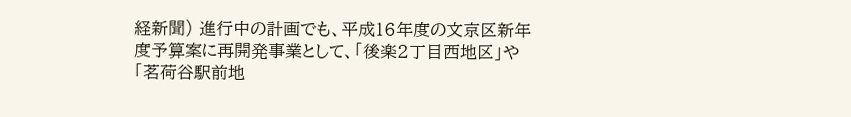経新聞) 進行中の計画でも、平成16年度の文京区新年度予算案に再開発事業として、「後楽2丁目西地区」や「茗荷谷駅前地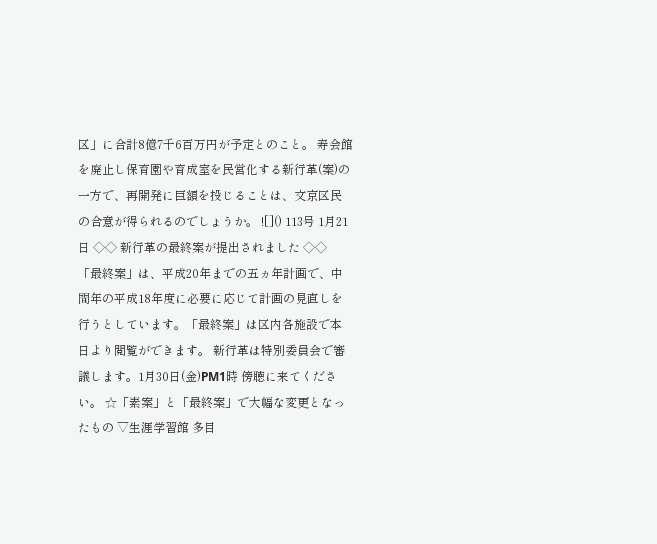区」に合計8億7千6百万円が予定とのこと。 寿会館を廃止し保育園や育成室を民営化する新行革(案)の一方で、再開発に巨額を投じることは、文京区民の合意が得られるのでしょうか。 ![]() 113号 1月21日 ◇◇ 新行革の最終案が提出されました ◇◇ 「最終案」は、平成20年までの五ヵ年計画で、中間年の平成18年度に必要に応じて計画の見直しを行うとしています。「最終案」は区内各施設で本日より閲覧ができます。 新行革は特別委員会で審議します。1月30日(金)PM1時 傍聴に来てください。 ☆「素案」と「最終案」で大幅な変更となったもの ▽生涯学習館 多目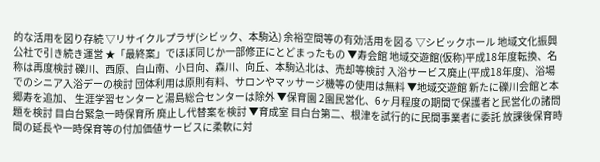的な活用を図り存続 ▽リサイクルプラザ(シビック、本駒込) 余裕空間等の有効活用を図る ▽シビックホール 地域文化振興公社で引き続き運営 ★「最終案」でほぼ同じか一部修正にとどまったもの ▼寿会館 地域交遊館(仮称)平成18年度転換、名称は再度検討 礫川、西原、白山南、小日向、森川、向丘、本駒込北は、売却等検討 入浴サービス廃止(平成18年度)、浴場でのシニア入浴デーの検討 団体利用は原則有料、サロンやマッサージ機等の使用は無料 ▼地域交遊館 新たに礫川会館と本郷寿を追加、 生涯学習センターと湯島総合センターは除外 ▼保育園 2園民営化、6ヶ月程度の期間で保護者と民営化の諸問題を検討 目白台緊急一時保育所 廃止し代替案を検討 ▼育成室 目白台第二、根津を試行的に民間事業者に委託 放課後保育時間の延長や一時保育等の付加価値サービスに柔軟に対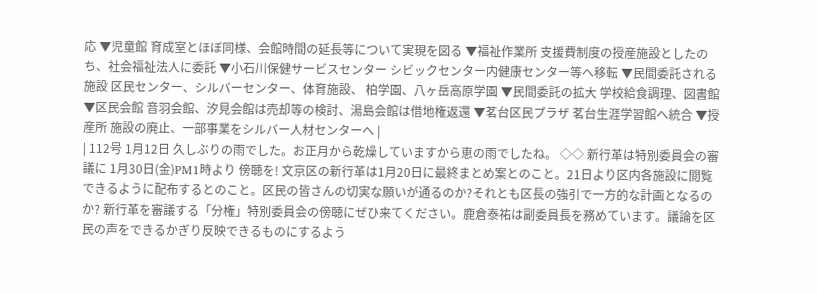応 ▼児童館 育成室とほぼ同様、会館時間の延長等について実現を図る ▼福祉作業所 支援費制度の授産施設としたのち、社会福祉法人に委託 ▼小石川保健サービスセンター シビックセンター内健康センター等へ移転 ▼民間委託される施設 区民センター、シルバーセンター、体育施設、 柏学園、八ヶ岳高原学園 ▼民間委託の拡大 学校給食調理、図書館 ▼区民会館 音羽会館、汐見会館は売却等の検討、湯島会館は借地権返還 ▼茗台区民プラザ 茗台生涯学習館へ統合 ▼授産所 施設の廃止、一部事業をシルバー人材センターへ |
| 112号 1月12日 久しぶりの雨でした。お正月から乾燥していますから恵の雨でしたね。 ◇◇ 新行革は特別委員会の審議に 1月30日(金)PM1時より 傍聴を! 文京区の新行革は1月20日に最終まとめ案とのこと。21日より区内各施設に閲覧できるように配布するとのこと。区民の皆さんの切実な願いが通るのか?それとも区長の強引で一方的な計画となるのか? 新行革を審議する「分権」特別委員会の傍聴にぜひ来てください。鹿倉泰祐は副委員長を務めています。議論を区民の声をできるかぎり反映できるものにするよう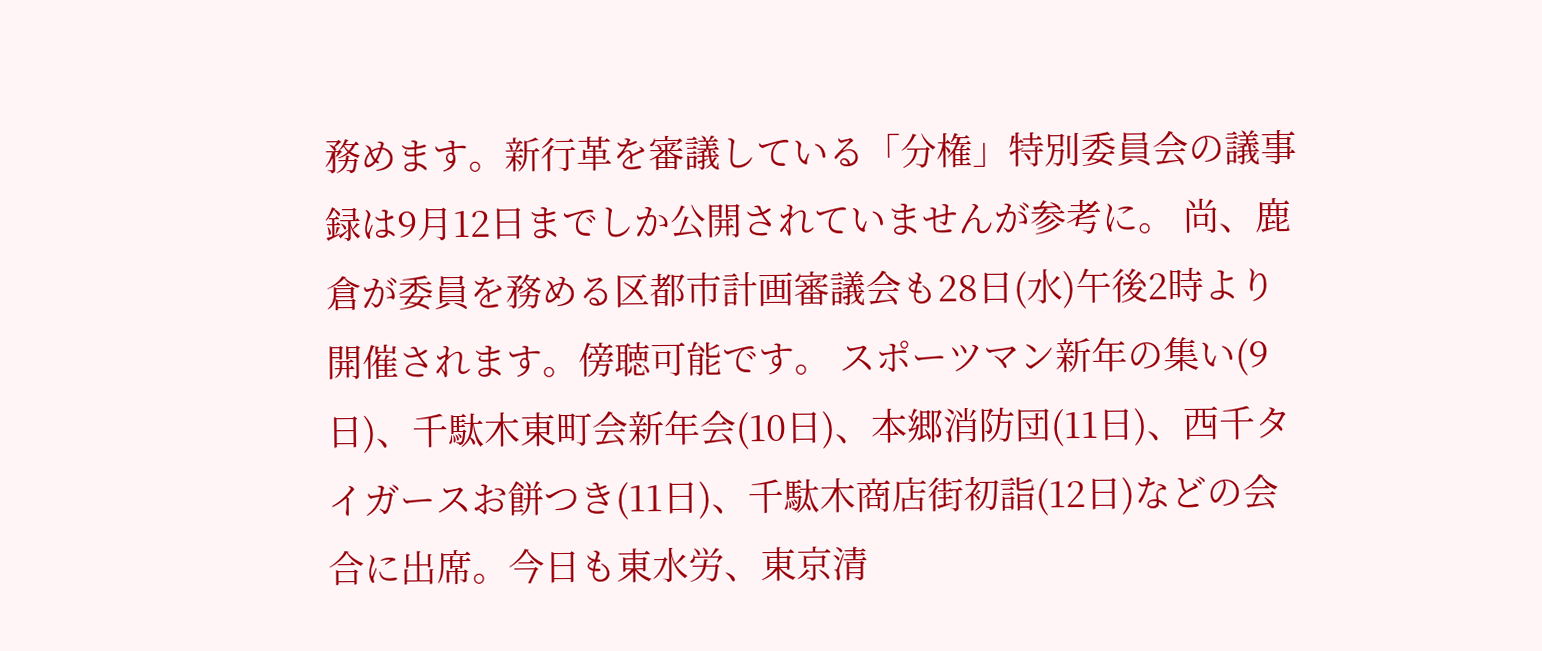務めます。新行革を審議している「分権」特別委員会の議事録は9月12日までしか公開されていませんが参考に。 尚、鹿倉が委員を務める区都市計画審議会も28日(水)午後2時より開催されます。傍聴可能です。 スポーツマン新年の集い(9日)、千駄木東町会新年会(10日)、本郷消防団(11日)、西千タイガースお餅つき(11日)、千駄木商店街初詣(12日)などの会合に出席。今日も東水労、東京清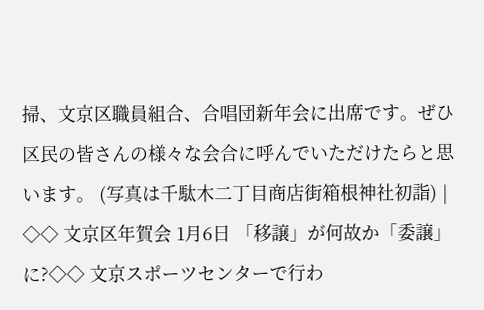掃、文京区職員組合、合唱団新年会に出席です。ぜひ区民の皆さんの様々な会合に呼んでいただけたらと思います。 (写真は千駄木二丁目商店街箱根神社初詣) |
◇◇ 文京区年賀会 1月6日 「移譲」が何故か「委譲」に?◇◇ 文京スポーツセンターで行わ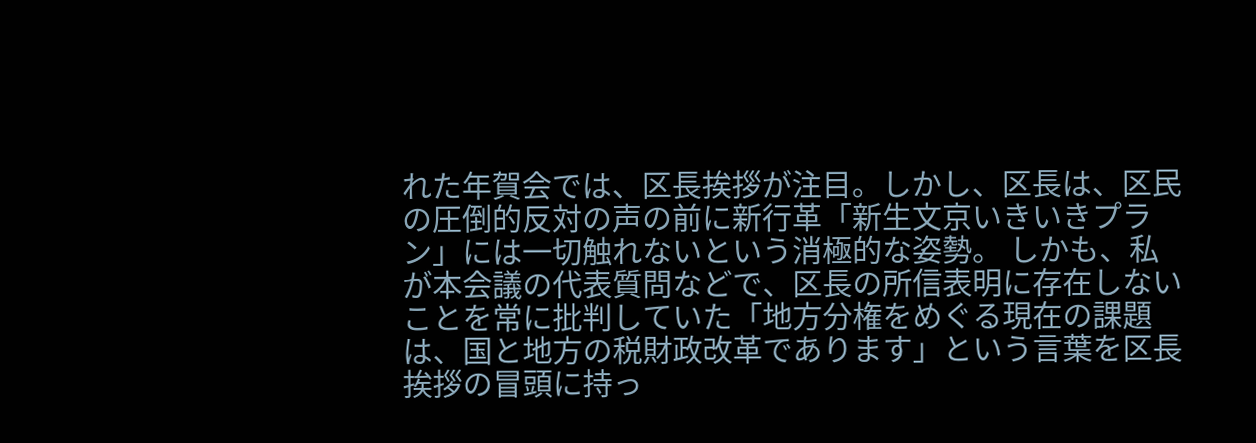れた年賀会では、区長挨拶が注目。しかし、区長は、区民の圧倒的反対の声の前に新行革「新生文京いきいきプラン」には一切触れないという消極的な姿勢。 しかも、私が本会議の代表質問などで、区長の所信表明に存在しないことを常に批判していた「地方分権をめぐる現在の課題は、国と地方の税財政改革であります」という言葉を区長挨拶の冒頭に持っ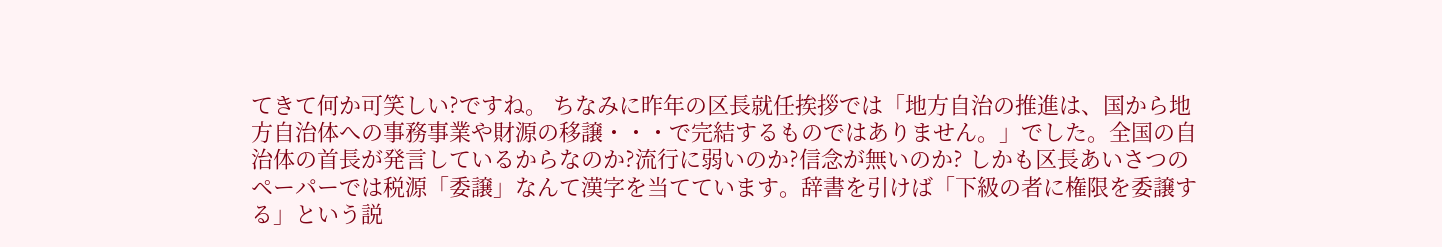てきて何か可笑しい?ですね。 ちなみに昨年の区長就任挨拶では「地方自治の推進は、国から地方自治体への事務事業や財源の移譲・・・で完結するものではありません。」でした。全国の自治体の首長が発言しているからなのか?流行に弱いのか?信念が無いのか? しかも区長あいさつのペーパーでは税源「委譲」なんて漢字を当てています。辞書を引けば「下級の者に権限を委譲する」という説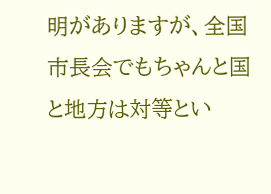明がありますが、全国市長会でもちゃんと国と地方は対等とい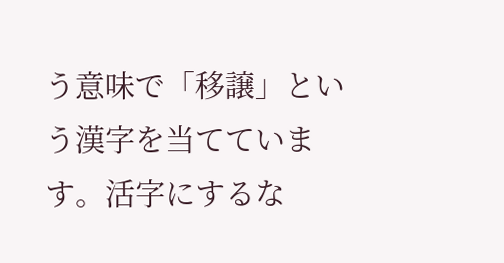う意味で「移譲」という漢字を当てています。活字にするな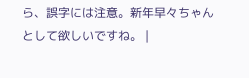ら、誤字には注意。新年早々ちゃんとして欲しいですね。 |